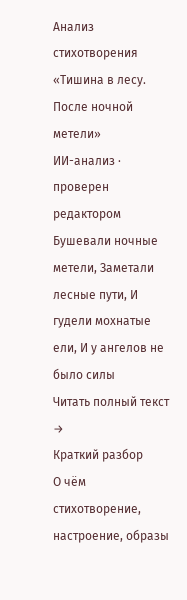Анализ стихотворения «Тишина в лесу. После ночной метели»
ИИ-анализ · проверен редактором
Бушевали ночные метели, Заметали лесные пути, И гудели мохнатые ели, И у ангелов не было силы
Читать полный текст →
Краткий разбор
О чём стихотворение, настроение, образы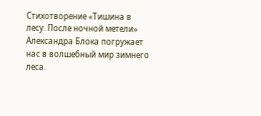Стихотворение «Тишина в лесу. После ночной метели» Александра Блока погружает нас в волшебный мир зимнего леса.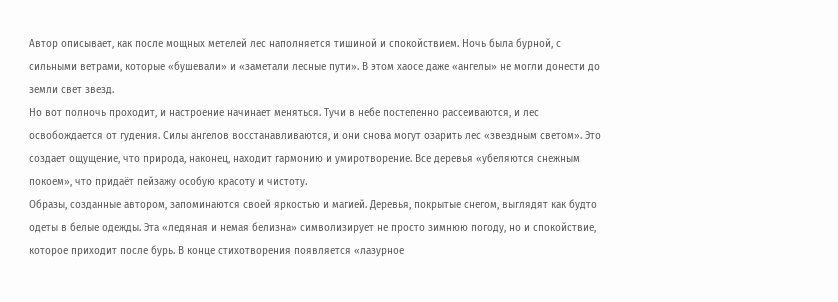Автор описывает, как после мощных метелей лес наполняется тишиной и спокойствием. Ночь была бурной, с сильными ветрами, которые «бушевали» и «заметали лесные пути». В этом хаосе даже «ангелы» не могли донести до земли свет звезд.
Но вот полночь проходит, и настроение начинает меняться. Тучи в небе постепенно рассеиваются, и лес освобождается от гудения. Силы ангелов восстанавливаются, и они снова могут озарить лес «звездным светом». Это создает ощущение, что природа, наконец, находит гармонию и умиротворение. Все деревья «убеляются снежным покоем», что придаёт пейзажу особую красоту и чистоту.
Образы, созданные автором, запоминаются своей яркостью и магией. Деревья, покрытые снегом, выглядят как будто одеты в белые одежды. Эта «ледяная и немая белизна» символизирует не просто зимнюю погоду, но и спокойствие, которое приходит после бурь. В конце стихотворения появляется «лазурное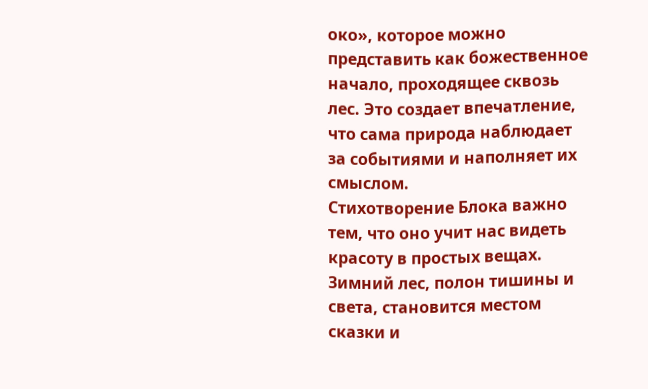око», которое можно представить как божественное начало, проходящее сквозь лес. Это создает впечатление, что сама природа наблюдает за событиями и наполняет их смыслом.
Стихотворение Блока важно тем, что оно учит нас видеть красоту в простых вещах. Зимний лес, полон тишины и света, становится местом сказки и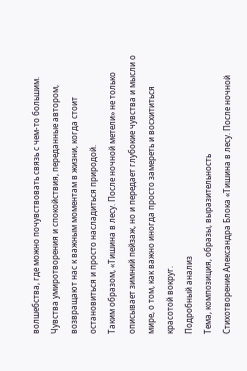волшебства, где можно почувствовать связь с чем-то большим. Чувства умиротворения и спокойствия, переданные автором, возвращают нас к важным моментам в жизни, когда стоит остановиться и просто насладиться природой.
Таким образом, «Тишина в лесу. После ночной метели» не только описывает зимний пейзаж, но и передает глубокие чувства и мысли о мире, о том, как важно иногда просто замереть и восхититься красотой вокруг.
Подробный анализ
Тема, композиция, образы, выразительность
Стихотворение Александра Блока «Тишина в лесу. После ночной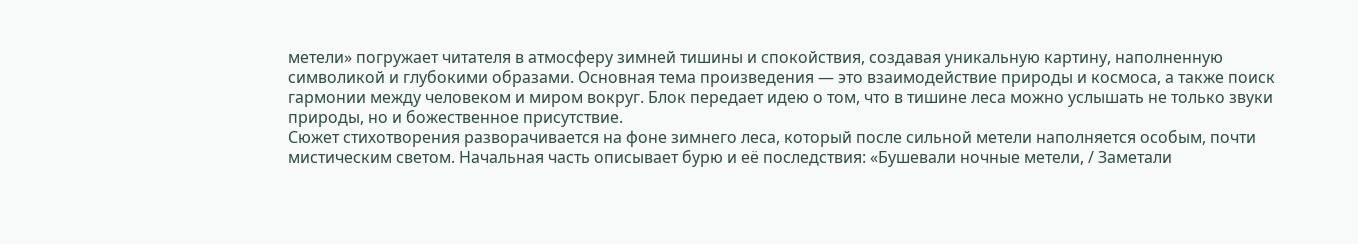метели» погружает читателя в атмосферу зимней тишины и спокойствия, создавая уникальную картину, наполненную символикой и глубокими образами. Основная тема произведения — это взаимодействие природы и космоса, а также поиск гармонии между человеком и миром вокруг. Блок передает идею о том, что в тишине леса можно услышать не только звуки природы, но и божественное присутствие.
Сюжет стихотворения разворачивается на фоне зимнего леса, который после сильной метели наполняется особым, почти мистическим светом. Начальная часть описывает бурю и её последствия: «Бушевали ночные метели, / Заметали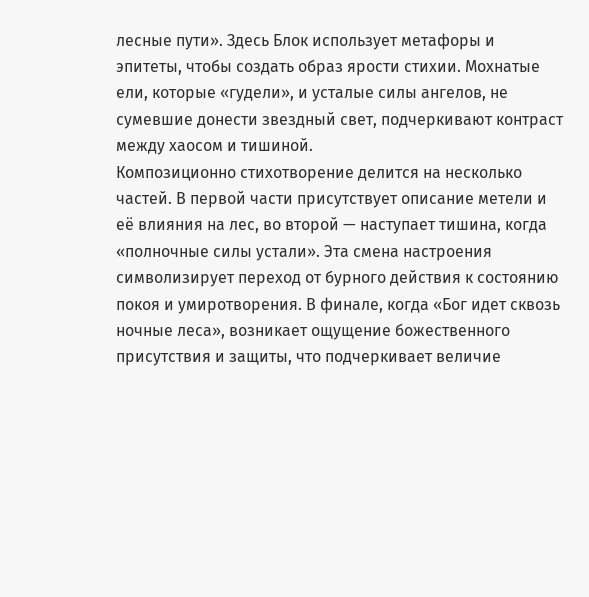лесные пути». Здесь Блок использует метафоры и эпитеты, чтобы создать образ ярости стихии. Мохнатые ели, которые «гудели», и усталые силы ангелов, не сумевшие донести звездный свет, подчеркивают контраст между хаосом и тишиной.
Композиционно стихотворение делится на несколько частей. В первой части присутствует описание метели и её влияния на лес, во второй — наступает тишина, когда «полночные силы устали». Эта смена настроения символизирует переход от бурного действия к состоянию покоя и умиротворения. В финале, когда «Бог идет сквозь ночные леса», возникает ощущение божественного присутствия и защиты, что подчеркивает величие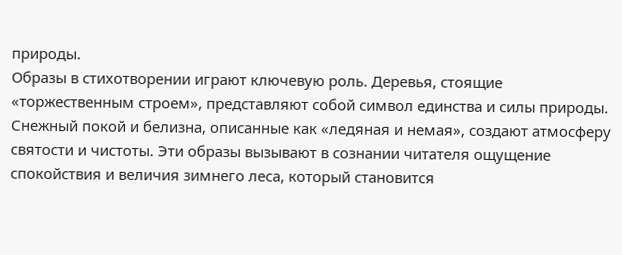природы.
Образы в стихотворении играют ключевую роль. Деревья, стоящие «торжественным строем», представляют собой символ единства и силы природы. Снежный покой и белизна, описанные как «ледяная и немая», создают атмосферу святости и чистоты. Эти образы вызывают в сознании читателя ощущение спокойствия и величия зимнего леса, который становится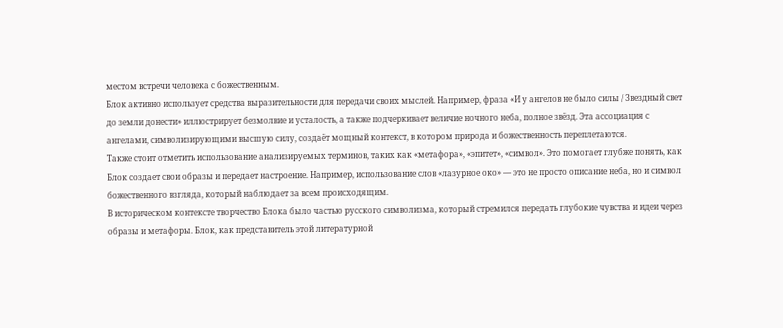местом встречи человека с божественным.
Блок активно использует средства выразительности для передачи своих мыслей. Например, фраза «И у ангелов не было силы / Звездный свет до земли донести» иллюстрирует безмолвие и усталость, а также подчеркивает величие ночного неба, полное звёзд. Эта ассоциация с ангелами, символизирующими высшую силу, создаёт мощный контекст, в котором природа и божественность переплетаются.
Также стоит отметить использование анализируемых терминов, таких как «метафора», «эпитет», «символ». Это помогает глубже понять, как Блок создает свои образы и передает настроение. Например, использование слов «лазурное око» — это не просто описание неба, но и символ божественного взгляда, который наблюдает за всем происходящим.
В историческом контексте творчество Блока было частью русского символизма, который стремился передать глубокие чувства и идеи через образы и метафоры. Блок, как представитель этой литературной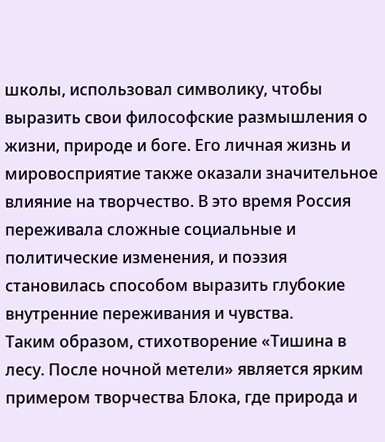школы, использовал символику, чтобы выразить свои философские размышления о жизни, природе и боге. Его личная жизнь и мировосприятие также оказали значительное влияние на творчество. В это время Россия переживала сложные социальные и политические изменения, и поэзия становилась способом выразить глубокие внутренние переживания и чувства.
Таким образом, стихотворение «Тишина в лесу. После ночной метели» является ярким примером творчества Блока, где природа и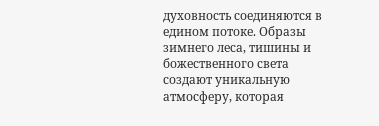духовность соединяются в едином потоке. Образы зимнего леса, тишины и божественного света создают уникальную атмосферу, которая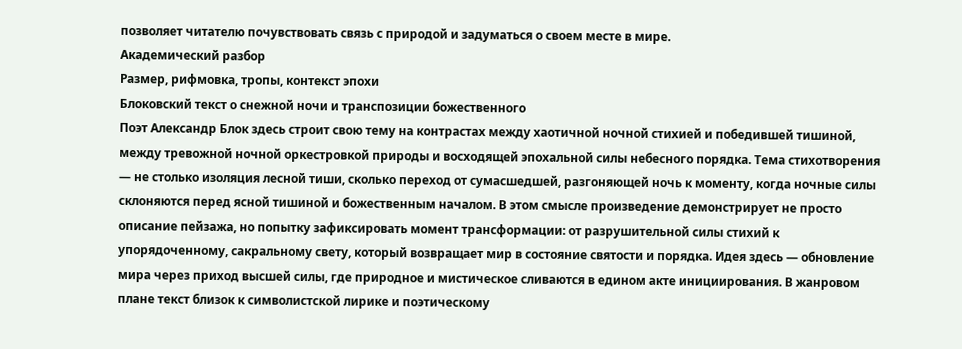позволяет читателю почувствовать связь с природой и задуматься о своем месте в мире.
Академический разбор
Размер, рифмовка, тропы, контекст эпохи
Блоковский текст о снежной ночи и транспозиции божественного
Поэт Александр Блок здесь строит свою тему на контрастах между хаотичной ночной стихией и победившей тишиной, между тревожной ночной оркестровкой природы и восходящей эпохальной силы небесного порядка. Тема стихотворения — не столько изоляция лесной тиши, сколько переход от сумасшедшей, разгоняющей ночь к моменту, когда ночные силы склоняются перед ясной тишиной и божественным началом. В этом смысле произведение демонстрирует не просто описание пейзажа, но попытку зафиксировать момент трансформации: от разрушительной силы стихий к упорядоченному, сакральному свету, который возвращает мир в состояние святости и порядка. Идея здесь — обновление мира через приход высшей силы, где природное и мистическое сливаются в едином акте инициирования. В жанровом плане текст близок к символистской лирике и поэтическому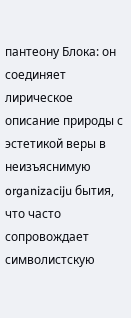пантеону Блока: он соединяет лирическое описание природы с эстетикой веры в неизъяснимую organizaciju бытия, что часто сопровождает символистскую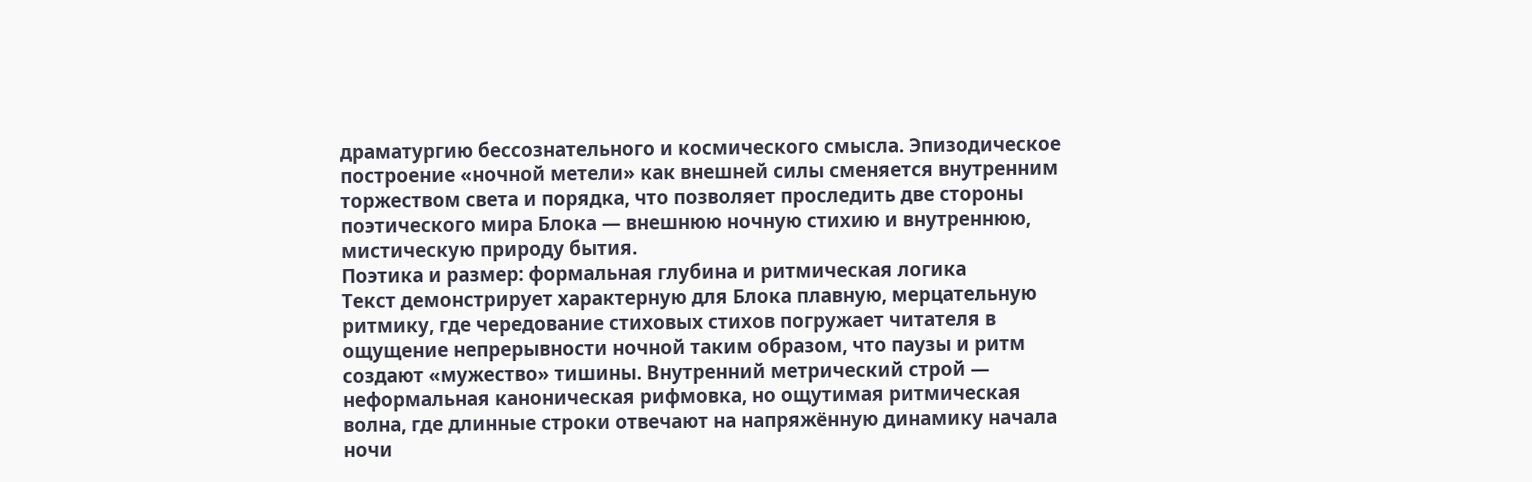драматургию бессознательного и космического смысла. Эпизодическое построение «ночной метели» как внешней силы сменяется внутренним торжеством света и порядка, что позволяет проследить две стороны поэтического мира Блока — внешнюю ночную стихию и внутреннюю, мистическую природу бытия.
Поэтика и размер: формальная глубина и ритмическая логика
Текст демонстрирует характерную для Блока плавную, мерцательную ритмику, где чередование стиховых стихов погружает читателя в ощущение непрерывности ночной таким образом, что паузы и ритм создают «мужество» тишины. Внутренний метрический строй — неформальная каноническая рифмовка, но ощутимая ритмическая волна, где длинные строки отвечают на напряжённую динамику начала ночи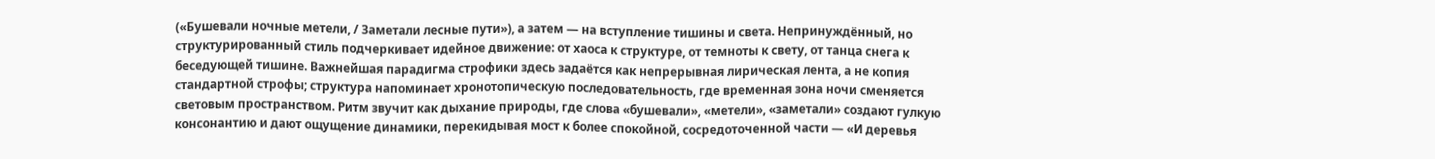(«Бушевали ночные метели, / Заметали лесные пути»), а затем — на вступление тишины и света. Непринуждённый, но структурированный стиль подчеркивает идейное движение: от хаоса к структуре, от темноты к свету, от танца снега к беседующей тишине. Важнейшая парадигма строфики здесь задаётся как непрерывная лирическая лента, а не копия стандартной строфы; структура напоминает хронотопическую последовательность, где временная зона ночи сменяется световым пространством. Ритм звучит как дыхание природы, где слова «бушевали», «метели», «заметали» создают гулкую консонантию и дают ощущение динамики, перекидывая мост к более спокойной, сосредоточенной части — «И деревья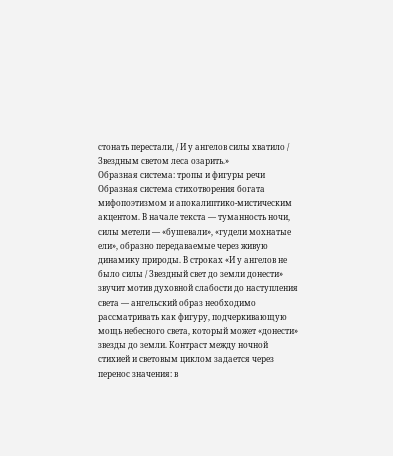стонать перестали, / И у ангелов силы хватило / Звездным светом леса озарить.»
Образная система: тропы и фигуры речи
Образная система стихотворения богата мифопоэтизмом и апокалиптико-мистическим акцентом. В начале текста — туманность ночи, силы метели — «бушевали», «гудели мохнатые ели», образно передаваемые через живую динамику природы. В строках «И у ангелов не было силы / Звездный свет до земли донести» звучит мотив духовной слабости до наступления света — ангельский образ необходимо рассматривать как фигуру, подчеркивающую мощь небесного света, который может «донести» звезды до земли. Контраст между ночной стихией и световым циклом задается через перенос значения: в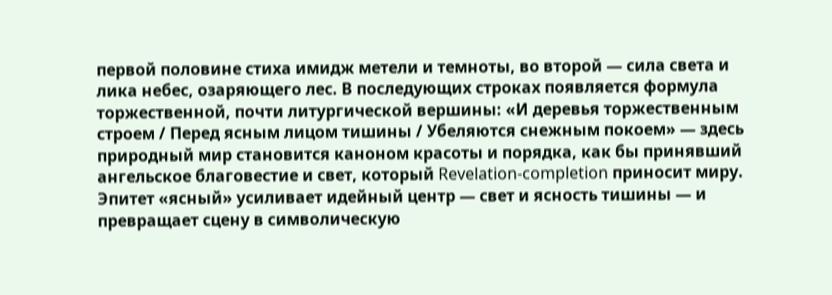первой половине стиха имидж метели и темноты, во второй — сила света и лика небес, озаряющего лес. В последующих строках появляется формула торжественной, почти литургической вершины: «И деревья торжественным строем / Перед ясным лицом тишины / Убеляются снежным покоем» — здесь природный мир становится каноном красоты и порядка, как бы принявший ангельское благовестие и свет, который Revelation-completion приносит миру. Эпитет «ясный» усиливает идейный центр — свет и ясность тишины — и превращает сцену в символическую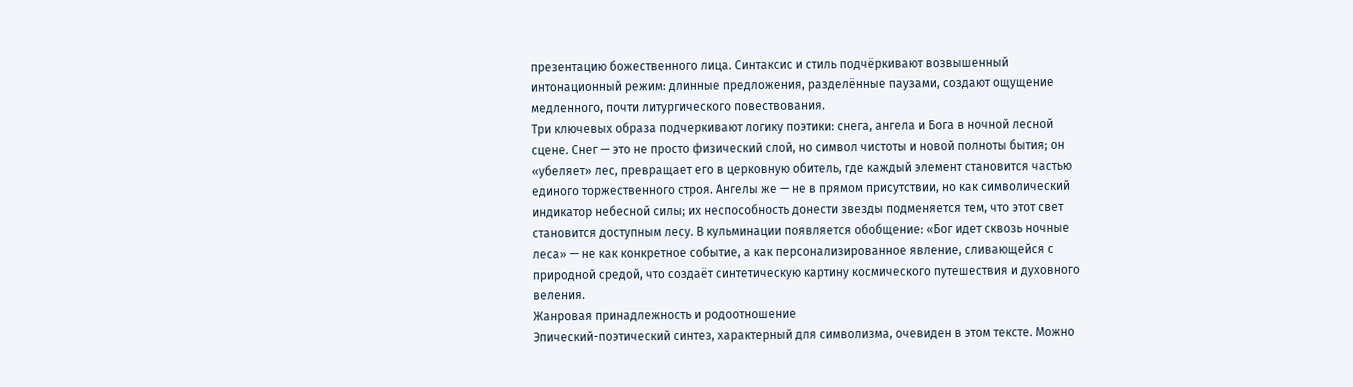презентацию божественного лица. Синтаксис и стиль подчёркивают возвышенный интонационный режим: длинные предложения, разделённые паузами, создают ощущение медленного, почти литургического повествования.
Три ключевых образа подчеркивают логику поэтики: снега, ангела и Бога в ночной лесной сцене. Снег — это не просто физический слой, но символ чистоты и новой полноты бытия; он «убеляет» лес, превращает его в церковную обитель, где каждый элемент становится частью единого торжественного строя. Ангелы же — не в прямом присутствии, но как символический индикатор небесной силы; их неспособность донести звезды подменяется тем, что этот свет становится доступным лесу. В кульминации появляется обобщение: «Бог идет сквозь ночные леса» — не как конкретное событие, а как персонализированное явление, сливающейся с природной средой, что создаёт синтетическую картину космического путешествия и духовного веления.
Жанровая принадлежность и родоотношение
Эпический-поэтический синтез, характерный для символизма, очевиден в этом тексте. Можно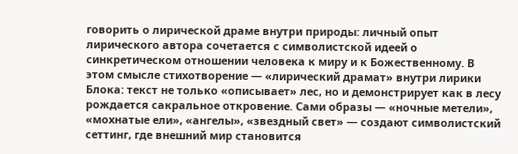говорить о лирической драме внутри природы: личный опыт лирического автора сочетается с символистской идеей о синкретическом отношении человека к миру и к Божественному. В этом смысле стихотворение — «лирический драмат» внутри лирики Блока: текст не только «описывает» лес, но и демонстрирует как в лесу рождается сакральное откровение. Сами образы — «ночные метели», «мохнатые ели», «ангелы», «звездный свет» — создают символистский сеттинг, где внешний мир становится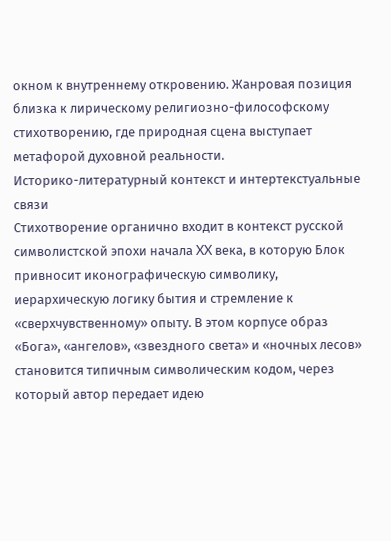окном к внутреннему откровению. Жанровая позиция близка к лирическому религиозно-философскому стихотворению, где природная сцена выступает метафорой духовной реальности.
Историко-литературный контекст и интертекстуальные связи
Стихотворение органично входит в контекст русской символистской эпохи начала XX века, в которую Блок привносит иконографическую символику, иерархическую логику бытия и стремление к «сверхчувственному» опыту. В этом корпусе образ «Бога», «ангелов», «звездного света» и «ночных лесов» становится типичным символическим кодом, через который автор передает идею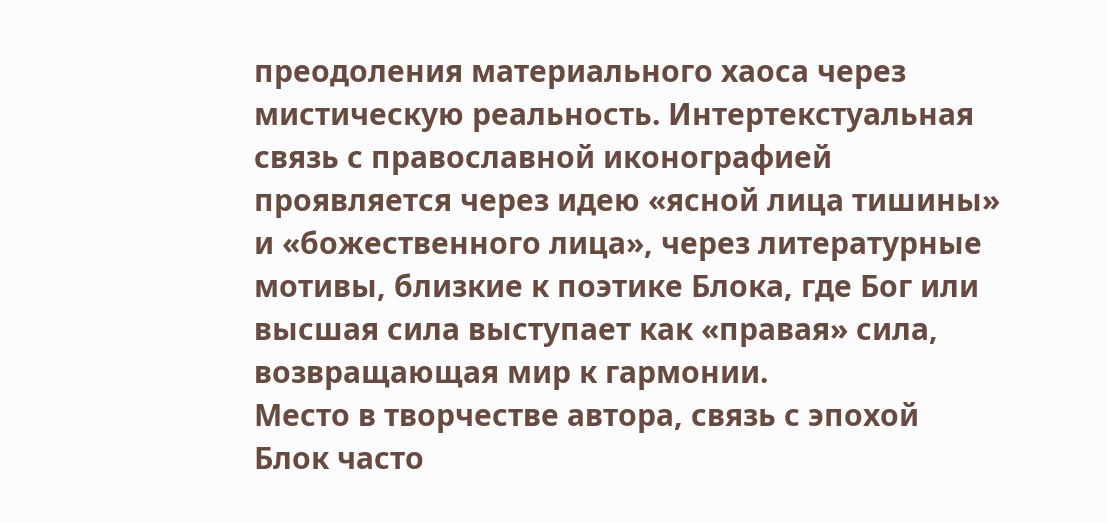преодоления материального хаоса через мистическую реальность. Интертекстуальная связь с православной иконографией проявляется через идею «ясной лица тишины» и «божественного лица», через литературные мотивы, близкие к поэтике Блока, где Бог или высшая сила выступает как «правая» сила, возвращающая мир к гармонии.
Место в творчестве автора, связь с эпохой
Блок часто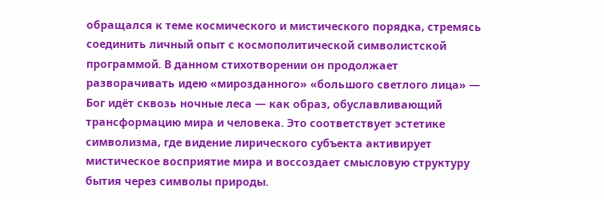обращался к теме космического и мистического порядка, стремясь соединить личный опыт с космополитической символистской программой. В данном стихотворении он продолжает разворачивать идею «мирозданного» «большого светлого лица» — Бог идёт сквозь ночные леса — как образ, обуславливающий трансформацию мира и человека. Это соответствует эстетике символизма, где видение лирического субъекта активирует мистическое восприятие мира и воссоздает смысловую структуру бытия через символы природы.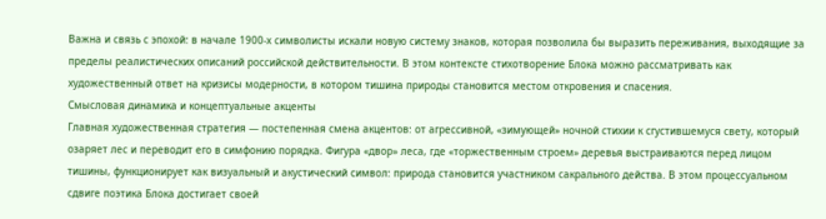Важна и связь с эпохой: в начале 1900-х символисты искали новую систему знаков, которая позволила бы выразить переживания, выходящие за пределы реалистических описаний российской действительности. В этом контексте стихотворение Блока можно рассматривать как художественный ответ на кризисы модерности, в котором тишина природы становится местом откровения и спасения.
Смысловая динамика и концептуальные акценты
Главная художественная стратегия — постепенная смена акцентов: от агрессивной, «зимующей» ночной стихии к сгустившемуся свету, который озаряет лес и переводит его в симфонию порядка. Фигура «двор» леса, где «торжественным строем» деревья выстраиваются перед лицом тишины, функционирует как визуальный и акустический символ: природа становится участником сакрального действа. В этом процессуальном сдвиге поэтика Блока достигает своей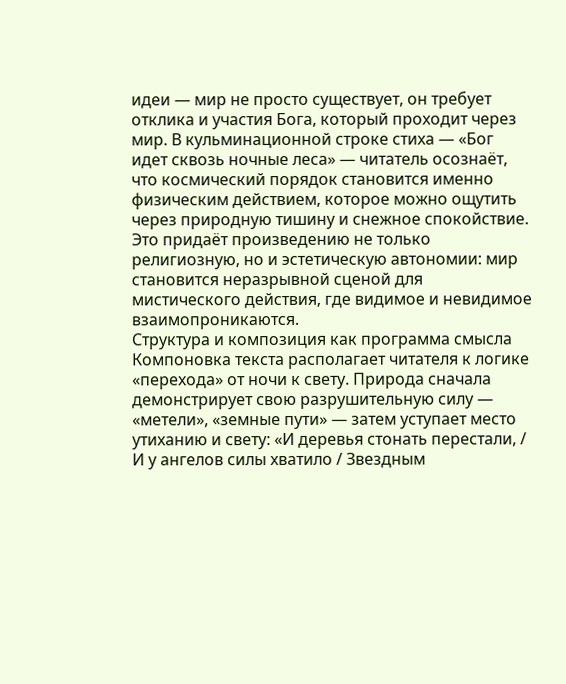идеи — мир не просто существует, он требует отклика и участия Бога, который проходит через мир. В кульминационной строке стиха — «Бог идет сквозь ночные леса» — читатель осознаёт, что космический порядок становится именно физическим действием, которое можно ощутить через природную тишину и снежное спокойствие. Это придаёт произведению не только религиозную, но и эстетическую автономии: мир становится неразрывной сценой для мистического действия, где видимое и невидимое взаимопроникаются.
Структура и композиция как программа смысла
Компоновка текста располагает читателя к логике «перехода» от ночи к свету. Природа сначала демонстрирует свою разрушительную силу — «метели», «земные пути» — затем уступает место утиханию и свету: «И деревья стонать перестали, / И у ангелов силы хватило / Звездным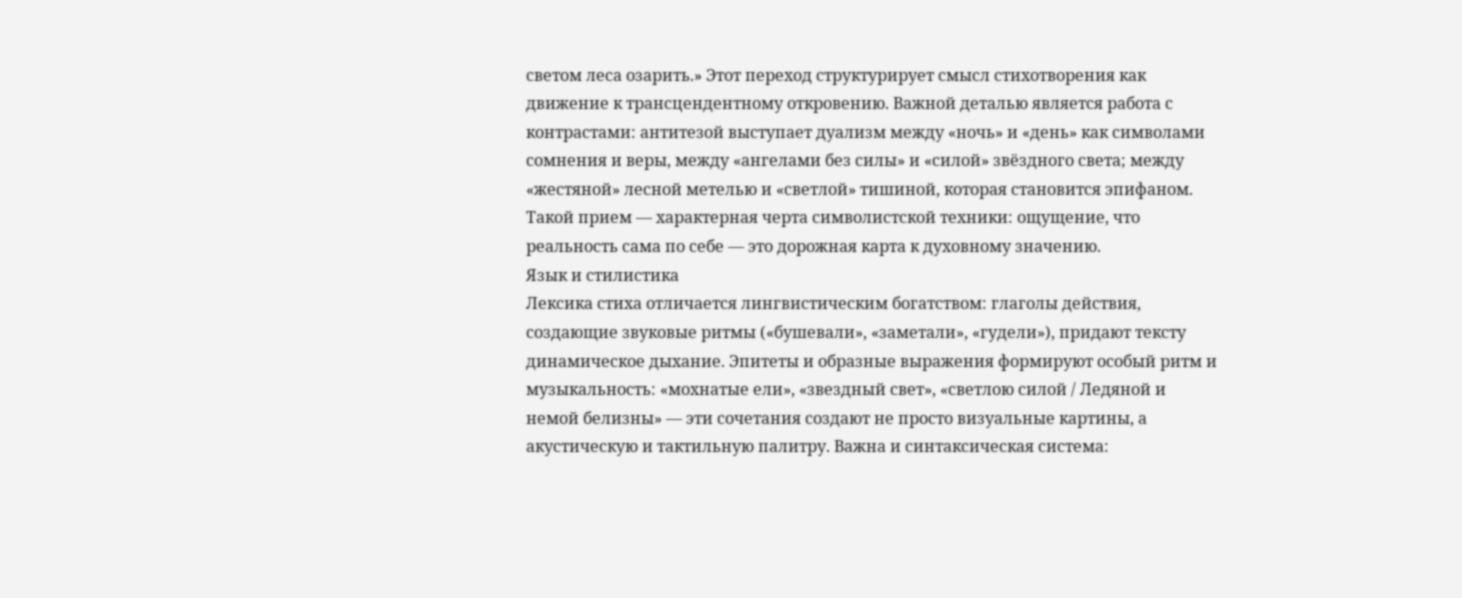светом леса озарить.» Этот переход структурирует смысл стихотворения как движение к трансцендентному откровению. Важной деталью является работа с контрастами: антитезой выступает дуализм между «ночь» и «день» как символами сомнения и веры, между «ангелами без силы» и «силой» звёздного света; между «жестяной» лесной метелью и «светлой» тишиной, которая становится эпифаном. Такой прием — характерная черта символистской техники: ощущение, что реальность сама по себе — это дорожная карта к духовному значению.
Язык и стилистика
Лексика стиха отличается лингвистическим богатством: глаголы действия, создающие звуковые ритмы («бушевали», «заметали», «гудели»), придают тексту динамическое дыхание. Эпитеты и образные выражения формируют особый ритм и музыкальность: «мохнатые ели», «звездный свет», «светлою силой / Ледяной и немой белизны» — эти сочетания создают не просто визуальные картины, а акустическую и тактильную палитру. Важна и синтаксическая система: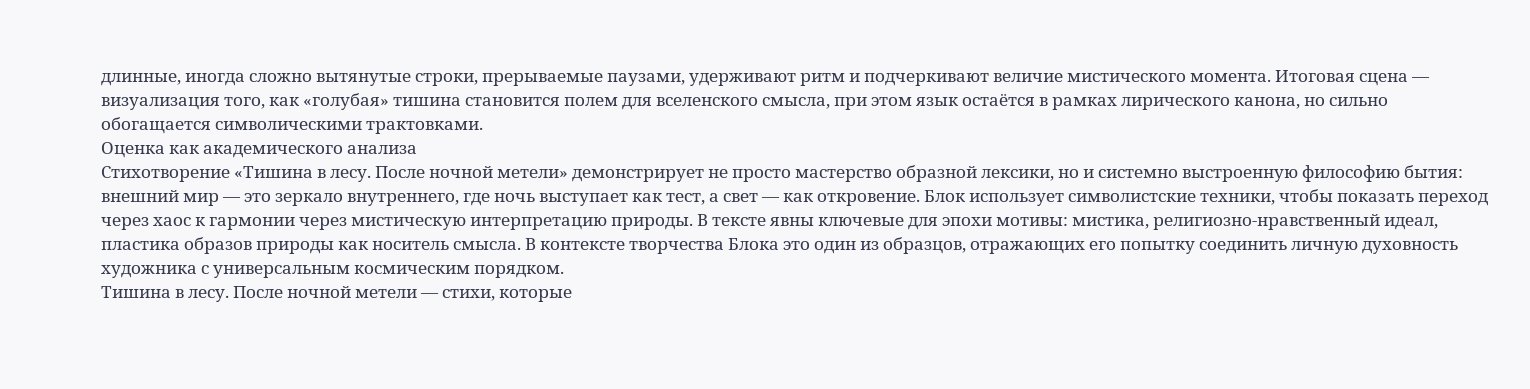длинные, иногда сложно вытянутые строки, прерываемые паузами, удерживают ритм и подчеркивают величие мистического момента. Итоговая сцена — визуализация того, как «голубая» тишина становится полем для вселенского смысла, при этом язык остаётся в рамках лирического канона, но сильно обогащается символическими трактовками.
Оценка как академического анализа
Стихотворение «Тишина в лесу. После ночной метели» демонстрирует не просто мастерство образной лексики, но и системно выстроенную философию бытия: внешний мир — это зеркало внутреннего, где ночь выступает как тест, а свет — как откровение. Блок использует символистские техники, чтобы показать переход через хаос к гармонии через мистическую интерпретацию природы. В тексте явны ключевые для эпохи мотивы: мистика, религиозно-нравственный идеал, пластика образов природы как носитель смысла. В контексте творчества Блока это один из образцов, отражающих его попытку соединить личную духовность художника с универсальным космическим порядком.
Тишина в лесу. После ночной метели — стихи, которые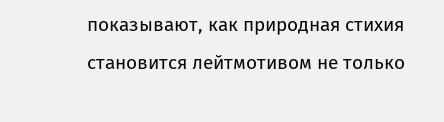показывают, как природная стихия становится лейтмотивом не только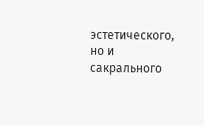эстетического, но и сакрального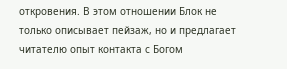откровения. В этом отношении Блок не только описывает пейзаж, но и предлагает читателю опыт контакта с Богом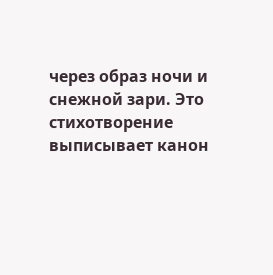через образ ночи и снежной зари. Это стихотворение выписывает канон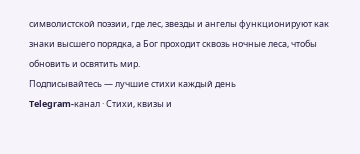символистской поэзии, где лес, звезды и ангелы функционируют как знаки высшего порядка, а Бог проходит сквозь ночные леса, чтобы обновить и освятить мир.
Подписывайтесь — лучшие стихи каждый день
Telegram-канал · Стихи, квизы и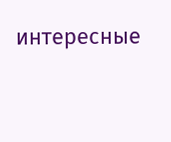интересные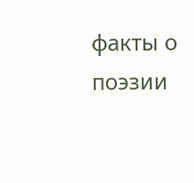факты о поэзии